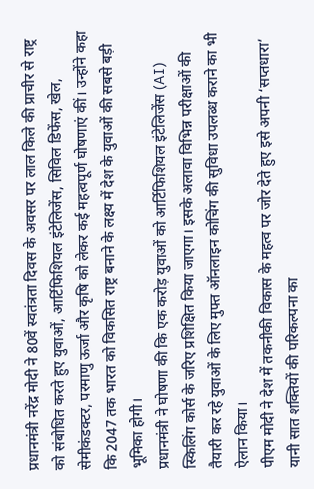प्रधानमंत्री नरेंद्र मोदी ने 80वें स्वतंत्रता दिवस के अवसर पर लाल किले की प्राचीर से राष्ट्र को संबोधित करते हुए युवाओं, आर्टिफिशियल इंटेलिजेंस, सिविल डिफेंस, खेल, सेमीकंडक्टर, परमाणु ऊर्जा और कृषि को लेकर कई महत्वपूर्ण घोषणाएं कीं। उन्होंने कहा कि 2047 तक भारत को विकसित राष्ट्र बनाने के लक्ष्य में देश के युवाओं की सबसे बड़ी भूमिका होगी।
प्रधानमंत्री ने घोषणा की कि एक करोड़ युवाओं को आर्टिफिशियल इंटेलिजेंस (AI) स्किलिंग कोर्स के जरिए प्रशिक्षित किया जाएगा। इसके अलावा विभिन्न परीक्षाओं की तैयारी कर रहे युवाओं के लिए मुफ्त ऑनलाइन कोचिंग की सुविधा उपलब्ध कराने का भी ऐलान किया।
पीएम मोदी ने देश में तकनीकी विकास के महत्व पर जोर देते हुए इसे अपनी ‘सप्तधारा’ यानी सात शक्तियों की परिकल्पना का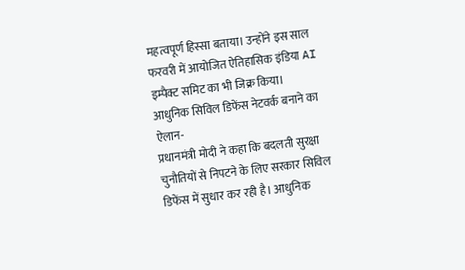महत्वपूर्ण हिस्सा बताया। उन्होंने इस साल फरवरी में आयोजित ऐतिहासिक इंडिया AI इम्पैक्ट समिट का भी जिक्र किया।
आधुनिक सिविल डिफेंस नेटवर्क बनाने का ऐलान-
प्रधानमंत्री मोदी ने कहा कि बदलती सुरक्षा चुनौतियों से निपटने के लिए सरकार सिविल डिफेंस में सुधार कर रही है। आधुनिक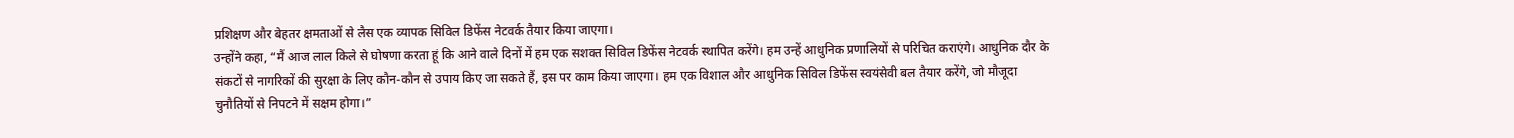प्रशिक्षण और बेहतर क्षमताओं से लैस एक व्यापक सिविल डिफेंस नेटवर्क तैयार किया जाएगा।
उन्होंने कहा, “मैं आज लाल किले से घोषणा करता हूं कि आने वाले दिनों में हम एक सशक्त सिविल डिफेंस नेटवर्क स्थापित करेंगे। हम उन्हें आधुनिक प्रणालियों से परिचित कराएंगे। आधुनिक दौर के संकटों से नागरिकों की सुरक्षा के लिए कौन-कौन से उपाय किए जा सकते हैं, इस पर काम किया जाएगा। हम एक विशाल और आधुनिक सिविल डिफेंस स्वयंसेवी बल तैयार करेंगे, जो मौजूदा चुनौतियों से निपटने में सक्षम होगा।”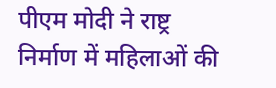पीएम मोदी ने राष्ट्र निर्माण में महिलाओं की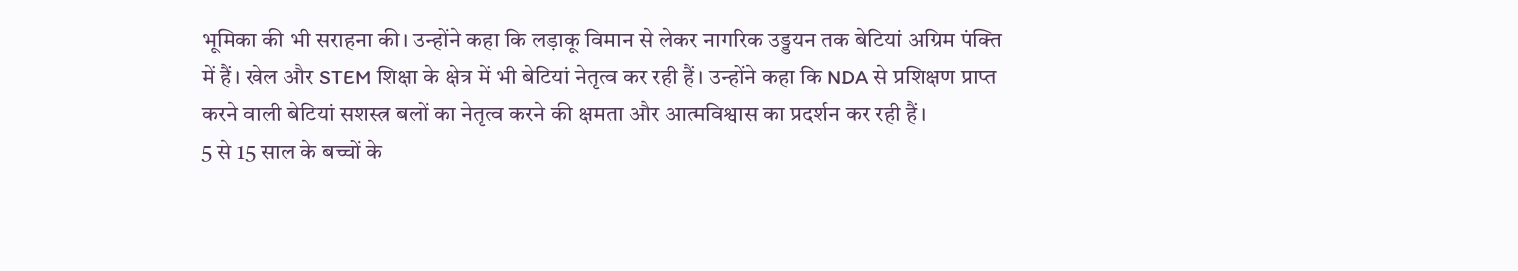भूमिका की भी सराहना की। उन्होंने कहा कि लड़ाकू विमान से लेकर नागरिक उड्डयन तक बेटियां अग्रिम पंक्ति में हैं। खेल और STEM शिक्षा के क्षेत्र में भी बेटियां नेतृत्व कर रही हैं। उन्होंने कहा कि NDA से प्रशिक्षण प्राप्त करने वाली बेटियां सशस्त्र बलों का नेतृत्व करने की क्षमता और आत्मविश्वास का प्रदर्शन कर रही हैं।
5 से 15 साल के बच्चों के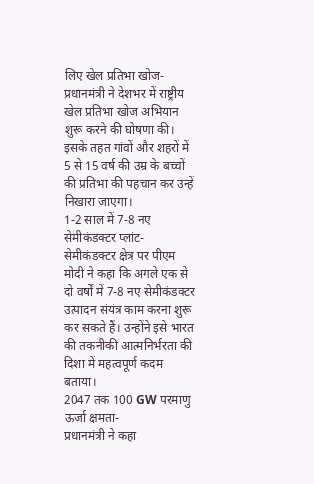लिए खेल प्रतिभा खोज-
प्रधानमंत्री ने देशभर में राष्ट्रीय खेल प्रतिभा खोज अभियान शुरू करने की घोषणा की। इसके तहत गांवों और शहरों में 5 से 15 वर्ष की उम्र के बच्चों की प्रतिभा की पहचान कर उन्हें निखारा जाएगा।
1-2 साल में 7-8 नए सेमीकंडक्टर प्लांट-
सेमीकंडक्टर क्षेत्र पर पीएम मोदी ने कहा कि अगले एक से दो वर्षों में 7-8 नए सेमीकंडक्टर उत्पादन संयंत्र काम करना शुरू कर सकते हैं। उन्होंने इसे भारत की तकनीकी आत्मनिर्भरता की दिशा में महत्वपूर्ण कदम बताया।
2047 तक 100 GW परमाणु ऊर्जा क्षमता-
प्रधानमंत्री ने कहा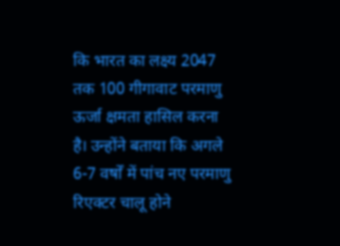कि भारत का लक्ष्य 2047 तक 100 गीगावाट परमाणु ऊर्जा क्षमता हासिल करना है। उन्होंने बताया कि अगले 6-7 वर्षों में पांच नए परमाणु रिएक्टर चालू होने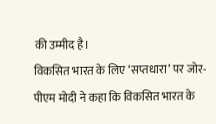की उम्मीद है।
विकसित भारत के लिए ‘सप्तधारा’ पर जोर-
पीएम मोदी ने कहा कि विकसित भारत के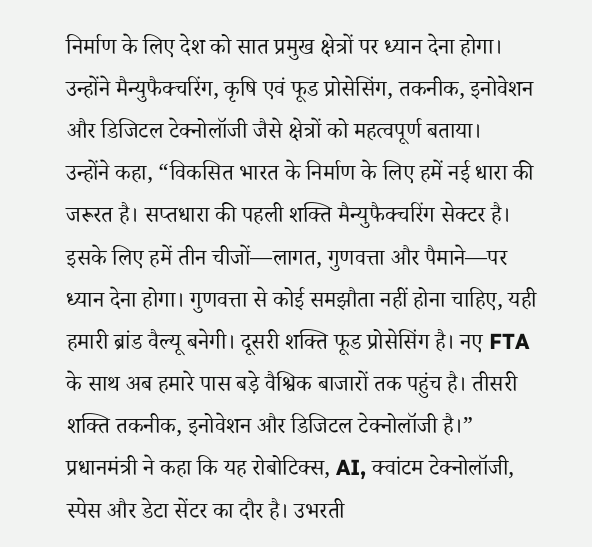निर्माण के लिए देश को सात प्रमुख क्षेत्रों पर ध्यान देना होगा। उन्होंने मैन्युफैक्चरिंग, कृषि एवं फूड प्रोसेसिंग, तकनीक, इनोवेशन और डिजिटल टेक्नोलॉजी जैसे क्षेत्रों को महत्वपूर्ण बताया।
उन्होंने कहा, “विकसित भारत के निर्माण के लिए हमें नई धारा की जरूरत है। सप्तधारा की पहली शक्ति मैन्युफैक्चरिंग सेक्टर है। इसके लिए हमें तीन चीजों—लागत, गुणवत्ता और पैमाने—पर ध्यान देना होगा। गुणवत्ता से कोई समझौता नहीं होना चाहिए, यही हमारी ब्रांड वैल्यू बनेगी। दूसरी शक्ति फूड प्रोसेसिंग है। नए FTA के साथ अब हमारे पास बड़े वैश्विक बाजारों तक पहुंच है। तीसरी शक्ति तकनीक, इनोवेशन और डिजिटल टेक्नोलॉजी है।”
प्रधानमंत्री ने कहा कि यह रोबोटिक्स, AI, क्वांटम टेक्नोलॉजी, स्पेस और डेटा सेंटर का दौर है। उभरती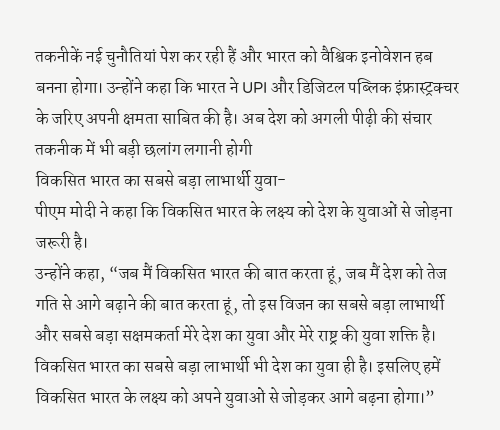तकनीकें नई चुनौतियां पेश कर रही हैं और भारत को वैश्विक इनोवेशन हब बनना होगा। उन्होंने कहा कि भारत ने UPI और डिजिटल पब्लिक इंफ्रास्ट्रक्चर के जरिए अपनी क्षमता साबित की है। अब देश को अगली पीढ़ी की संचार तकनीक में भी बड़ी छलांग लगानी होगी
विकसित भारत का सबसे बड़ा लाभार्थी युवा-
पीएम मोदी ने कहा कि विकसित भारत के लक्ष्य को देश के युवाओं से जोड़ना जरूरी है।
उन्होंने कहा, “जब मैं विकसित भारत की बात करता हूं, जब मैं देश को तेज गति से आगे बढ़ाने की बात करता हूं, तो इस विजन का सबसे बड़ा लाभार्थी और सबसे बड़ा सक्षमकर्ता मेरे देश का युवा और मेरे राष्ट्र की युवा शक्ति है। विकसित भारत का सबसे बड़ा लाभार्थी भी देश का युवा ही है। इसलिए हमें विकसित भारत के लक्ष्य को अपने युवाओं से जोड़कर आगे बढ़ना होगा।”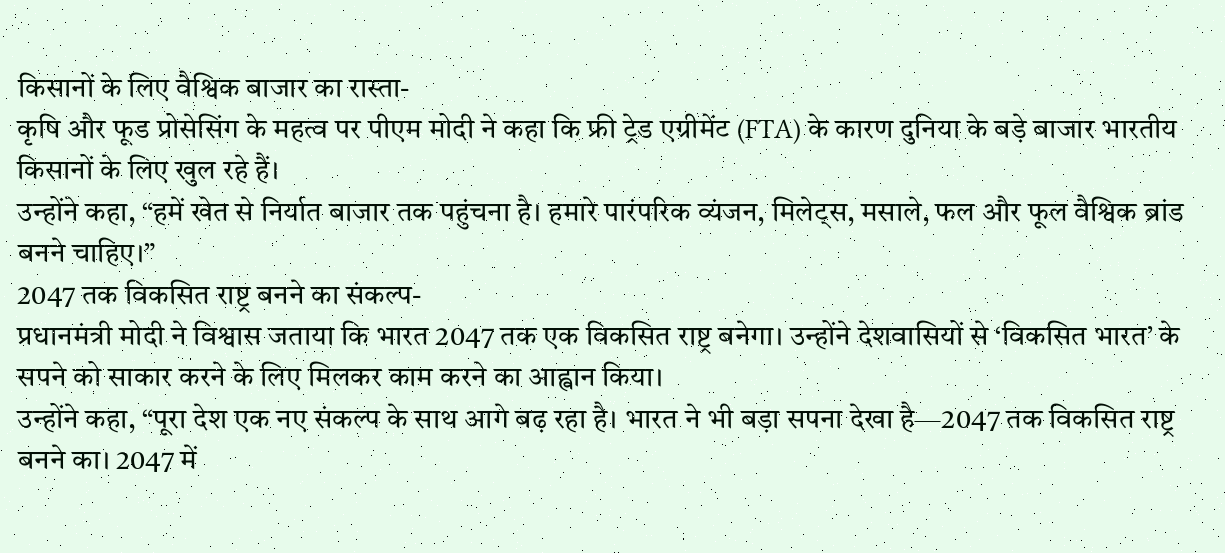किसानों के लिए वैश्विक बाजार का रास्ता-
कृषि और फूड प्रोसेसिंग के महत्व पर पीएम मोदी ने कहा कि फ्री ट्रेड एग्रीमेंट (FTA) के कारण दुनिया के बड़े बाजार भारतीय किसानों के लिए खुल रहे हैं।
उन्होंने कहा, “हमें खेत से निर्यात बाजार तक पहुंचना है। हमारे पारंपरिक व्यंजन, मिलेट्स, मसाले, फल और फूल वैश्विक ब्रांड बनने चाहिए।”
2047 तक विकसित राष्ट्र बनने का संकल्प-
प्रधानमंत्री मोदी ने विश्वास जताया कि भारत 2047 तक एक विकसित राष्ट्र बनेगा। उन्होंने देशवासियों से ‘विकसित भारत’ के सपने को साकार करने के लिए मिलकर काम करने का आह्वान किया।
उन्होंने कहा, “पूरा देश एक नए संकल्प के साथ आगे बढ़ रहा है। भारत ने भी बड़ा सपना देखा है—2047 तक विकसित राष्ट्र बनने का। 2047 में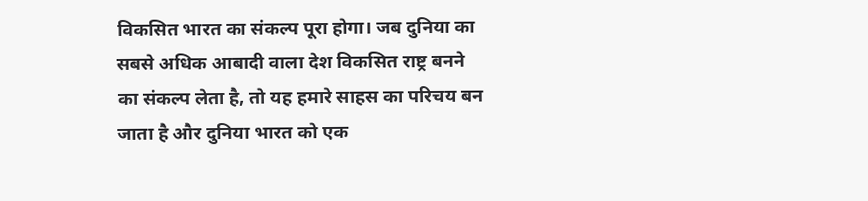विकसित भारत का संकल्प पूरा होगा। जब दुनिया का सबसे अधिक आबादी वाला देश विकसित राष्ट्र बनने का संकल्प लेता है, तो यह हमारे साहस का परिचय बन जाता है और दुनिया भारत को एक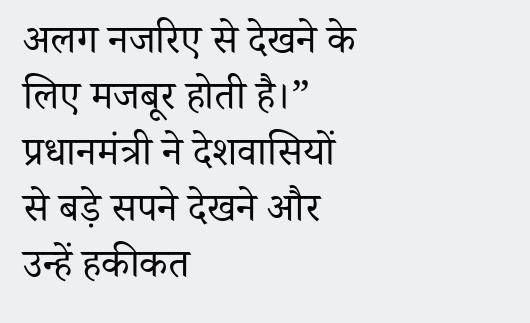अलग नजरिए से देखने के लिए मजबूर होती है।”
प्रधानमंत्री ने देशवासियों से बड़े सपने देखने और उन्हें हकीकत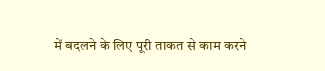में बदलने के लिए पूरी ताकत से काम करने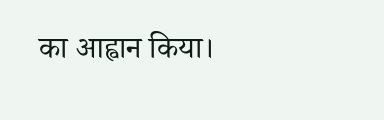का आह्वान किया।